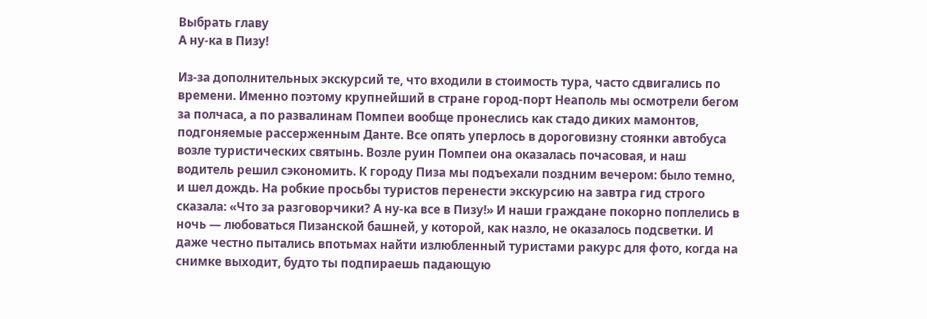Выбрать главу
А ну-ка в Пизу!

Из-за дополнительных экскурсий те, что входили в стоимость тура, часто сдвигались по времени. Именно поэтому крупнейший в стране город-порт Неаполь мы осмотрели бегом за полчаса, а по развалинам Помпеи вообще пронеслись как стадо диких мамонтов, подгоняемые рассерженным Данте. Все опять уперлось в дороговизну стоянки автобуса возле туристических святынь. Возле руин Помпеи она оказалась почасовая, и наш водитель решил сэкономить. К городу Пиза мы подъехали поздним вечером: было темно, и шел дождь. На робкие просьбы туристов перенести экскурсию на завтра гид строго сказала: «Что за разговорчики? А ну-ка все в Пизу!» И наши граждане покорно поплелись в ночь — любоваться Пизанской башней, у которой, как назло, не оказалось подсветки. И даже честно пытались впотьмах найти излюбленный туристами ракурс для фото, когда на снимке выходит, будто ты подпираешь падающую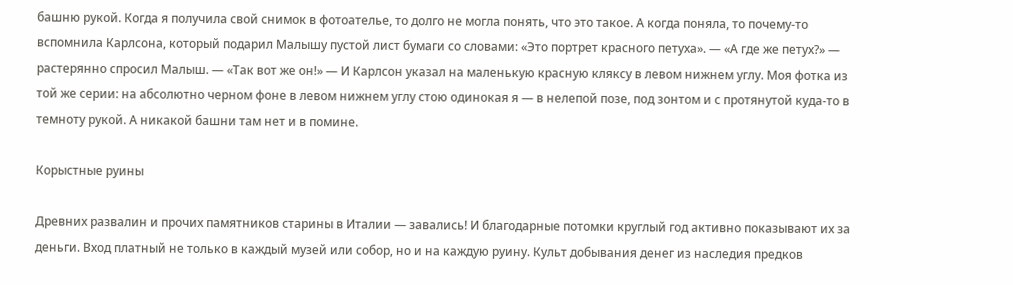башню рукой. Когда я получила свой снимок в фотоателье, то долго не могла понять, что это такое. А когда поняла, то почему-то вспомнила Карлсона, который подарил Малышу пустой лист бумаги со словами: «Это портрет красного петуха». — «А где же петух?» — растерянно спросил Малыш. — «Так вот же он!» — И Карлсон указал на маленькую красную кляксу в левом нижнем углу. Моя фотка из той же серии: на абсолютно черном фоне в левом нижнем углу стою одинокая я — в нелепой позе, под зонтом и с протянутой куда-то в темноту рукой. А никакой башни там нет и в помине.

Корыстные руины

Древних развалин и прочих памятников старины в Италии — завались! И благодарные потомки круглый год активно показывают их за деньги. Вход платный не только в каждый музей или собор, но и на каждую руину. Культ добывания денег из наследия предков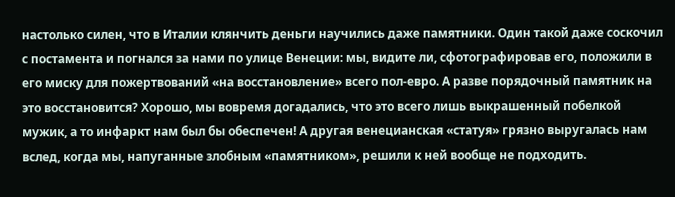настолько силен, что в Италии клянчить деньги научились даже памятники. Один такой даже соскочил с постамента и погнался за нами по улице Венеции: мы, видите ли, сфотографировав его, положили в его миску для пожертвований «на восстановление» всего пол-евро. А разве порядочный памятник на это восстановится? Хорошо, мы вовремя догадались, что это всего лишь выкрашенный побелкой мужик, а то инфаркт нам был бы обеспечен! А другая венецианская «статуя» грязно выругалась нам вслед, когда мы, напуганные злобным «памятником», решили к ней вообще не подходить.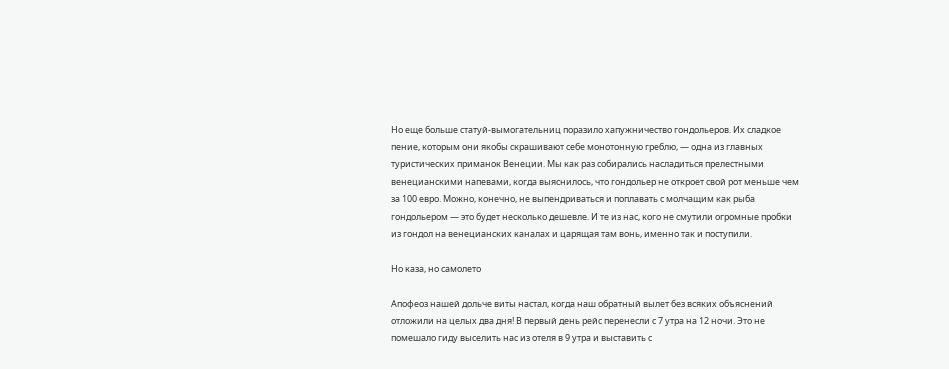Но еще больше статуй-вымогательниц поразило хапужничество гондольеров. Их сладкое пение, которым они якобы скрашивают себе монотонную греблю, — одна из главных туристических приманок Венеции. Мы как раз собирались насладиться прелестными венецианскими напевами, когда выяснилось, что гондольер не откроет свой рот меньше чем за 100 евро. Можно, конечно, не выпендриваться и поплавать с молчащим как рыба гондольером — это будет несколько дешевле. И те из нас, кого не смутили огромные пробки из гондол на венецианских каналах и царящая там вонь, именно так и поступили.

Но каза, но самолето

Апофеоз нашей дольче виты настал, когда наш обратный вылет без всяких объяснений отложили на целых два дня! В первый день рейс перенесли с 7 утра на 12 ночи. Это не помешало гиду выселить нас из отеля в 9 утра и выставить с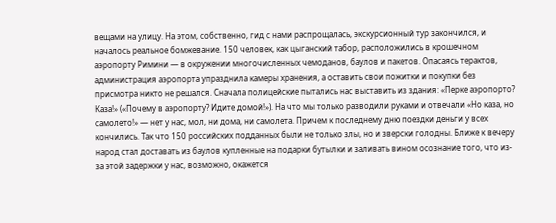вещами на улицу. На этом, собственно, гид с нами распрощалась, экскурсионный тур закончился, и началось реальное бомжевание. 150 человек, как цыганский табор, расположились в крошечном аэропорту Римини — в окружении многочисленных чемоданов, баулов и пакетов. Опасаясь терактов, администрация аэропорта упразднила камеры хранения, а оставить свои пожитки и покупки без присмотра никто не решался. Сначала полицейские пытались нас выставить из здания: «Перке аэропорто? Каза!» («Почему в аэропорту? Идите домой!»). На что мы только разводили руками и отвечали «Но каза, но самолето!» — нет у нас, мол, ни дома, ни самолета. Причем к последнему дню поездки деньги у всех кончились. Так что 150 российских подданных были не только злы, но и зверски голодны. Ближе к вечеру народ стал доставать из баулов купленные на подарки бутылки и заливать вином осознание того, что из-за этой задержки у нас, возможно, окажется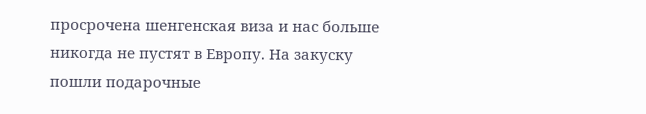просрочена шенгенская виза и нас больше никогда не пустят в Европу. На закуску пошли подарочные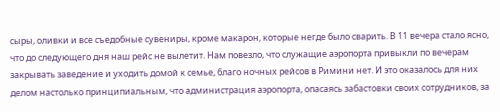сыры, оливки и все съедобные сувениры, кроме макарон, которые негде было сварить. В 11 вечера стало ясно, что до следующего дня наш рейс не вылетит. Нам повезло, что служащие аэропорта привыкли по вечерам закрывать заведение и уходить домой к семье, благо ночных рейсов в Римини нет. И это оказалось для них делом настолько принципиальным, что администрация аэропорта, опасаясь забастовки своих сотрудников, за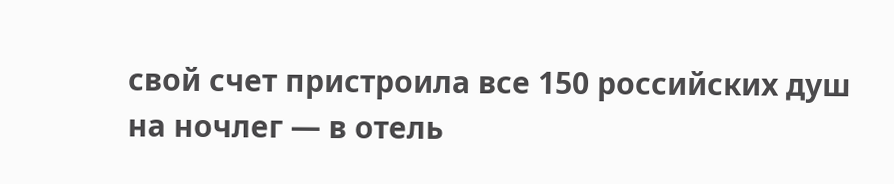свой счет пристроила все 150 российских душ на ночлег — в отель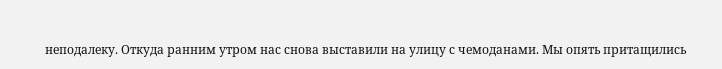неподалеку. Откуда ранним утром нас снова выставили на улицу с чемоданами. Мы опять притащились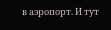в аэропорт. И тут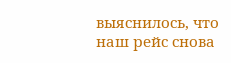выяснилось, что наш рейс снова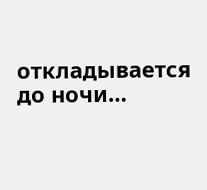откладывается до ночи…